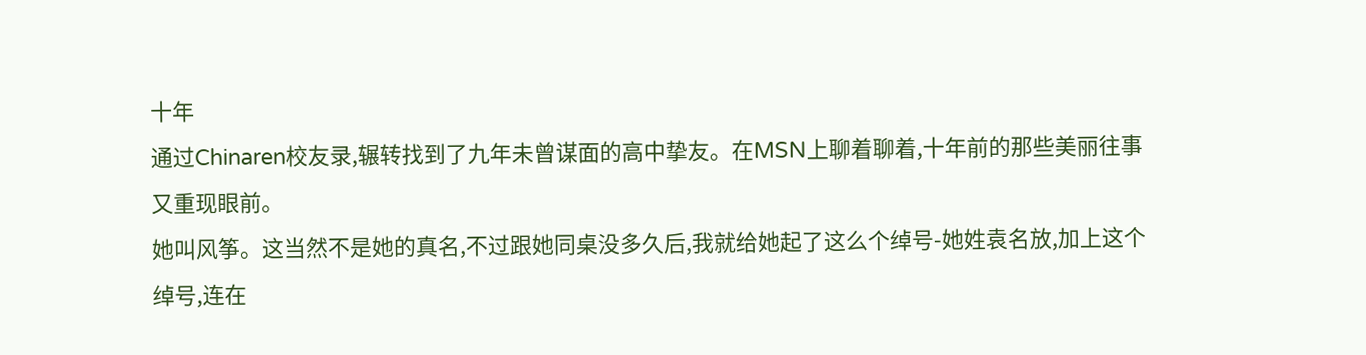十年
通过Chinaren校友录,辗转找到了九年未曾谋面的高中挚友。在MSN上聊着聊着,十年前的那些美丽往事又重现眼前。
她叫风筝。这当然不是她的真名,不过跟她同桌没多久后,我就给她起了这么个绰号-她姓袁名放,加上这个绰号,连在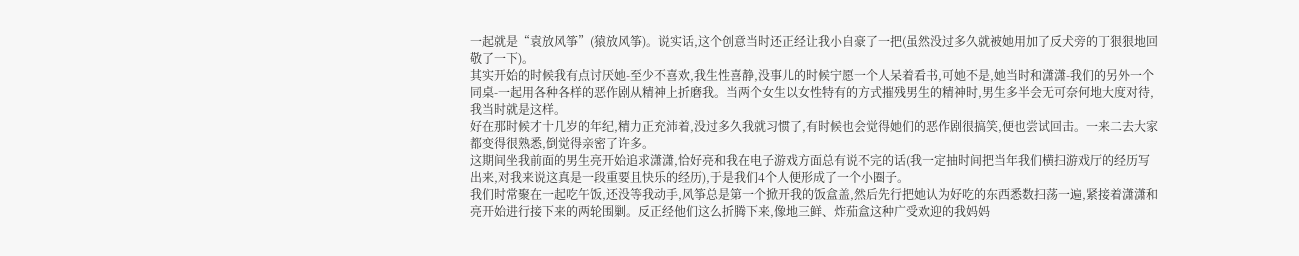一起就是“袁放风筝”(猿放风筝)。说实话,这个创意当时还正经让我小自豪了一把(虽然没过多久就被她用加了反犬旁的丁狠狠地回敬了一下)。
其实开始的时候我有点讨厌她-至少不喜欢,我生性喜静,没事儿的时候宁愿一个人呆着看书,可她不是,她当时和潇潇-我们的另外一个同桌-一起用各种各样的恶作剧从精神上折磨我。当两个女生以女性特有的方式摧残男生的精神时,男生多半会无可奈何地大度对待,我当时就是这样。
好在那时候才十几岁的年纪,精力正充沛着,没过多久我就习惯了,有时候也会觉得她们的恶作剧很搞笑,便也尝试回击。一来二去大家都变得很熟悉,倒觉得亲密了许多。
这期间坐我前面的男生亮开始追求潇潇,恰好亮和我在电子游戏方面总有说不完的话(我一定抽时间把当年我们横扫游戏厅的经历写出来,对我来说这真是一段重要且快乐的经历),于是我们4个人便形成了一个小圈子。
我们时常聚在一起吃午饭,还没等我动手,风筝总是第一个掀开我的饭盒盖,然后先行把她认为好吃的东西悉数扫荡一遍,紧接着潇潇和亮开始进行接下来的两轮围剿。反正经他们这么折腾下来,像地三鲜、炸茄盒这种广受欢迎的我妈妈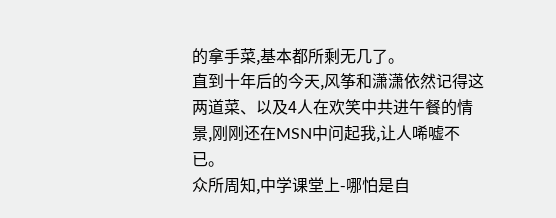的拿手菜,基本都所剩无几了。
直到十年后的今天,风筝和潇潇依然记得这两道菜、以及4人在欢笑中共进午餐的情景,刚刚还在MSN中问起我,让人唏嘘不已。
众所周知,中学课堂上-哪怕是自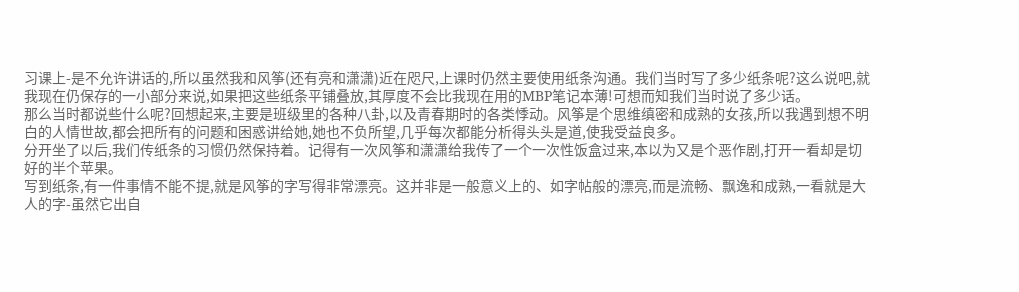习课上-是不允许讲话的,所以虽然我和风筝(还有亮和潇潇)近在咫尺,上课时仍然主要使用纸条沟通。我们当时写了多少纸条呢?这么说吧,就我现在仍保存的一小部分来说,如果把这些纸条平铺叠放,其厚度不会比我现在用的MBP笔记本薄!可想而知我们当时说了多少话。
那么当时都说些什么呢?回想起来,主要是班级里的各种八卦,以及青春期时的各类悸动。风筝是个思维缜密和成熟的女孩,所以我遇到想不明白的人情世故,都会把所有的问题和困惑讲给她,她也不负所望,几乎每次都能分析得头头是道,使我受益良多。
分开坐了以后,我们传纸条的习惯仍然保持着。记得有一次风筝和潇潇给我传了一个一次性饭盒过来,本以为又是个恶作剧,打开一看却是切好的半个苹果。
写到纸条,有一件事情不能不提,就是风筝的字写得非常漂亮。这并非是一般意义上的、如字帖般的漂亮,而是流畅、飘逸和成熟,一看就是大人的字-虽然它出自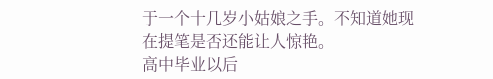于一个十几岁小姑娘之手。不知道她现在提笔是否还能让人惊艳。
高中毕业以后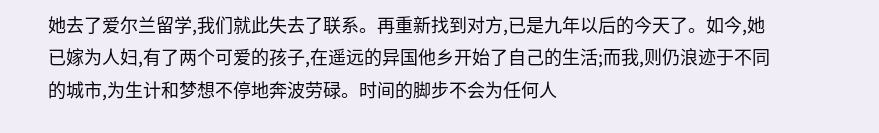她去了爱尔兰留学,我们就此失去了联系。再重新找到对方,已是九年以后的今天了。如今,她已嫁为人妇,有了两个可爱的孩子,在遥远的异国他乡开始了自己的生活;而我,则仍浪迹于不同的城市,为生计和梦想不停地奔波劳碌。时间的脚步不会为任何人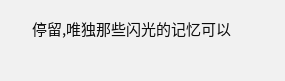停留,唯独那些闪光的记忆可以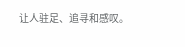让人驻足、追寻和感叹。